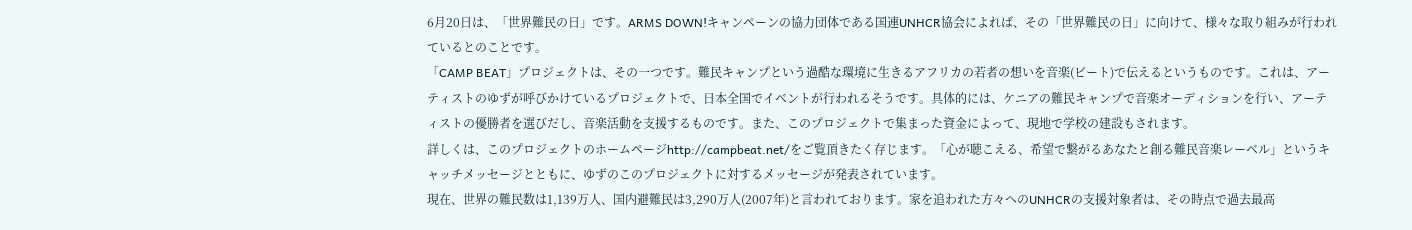6月20日は、「世界難民の日」です。ARMS DOWN!キャンペーンの協力団体である国連UNHCR協会によれば、その「世界難民の日」に向けて、様々な取り組みが行われているとのことです。
「CAMP BEAT」プロジェクトは、その一つです。難民キャンプという過酷な環境に生きるアフリカの若者の想いを音楽(ビート)で伝えるというものです。これは、アーティストのゆずが呼びかけているプロジェクトで、日本全国でイベントが行われるそうです。具体的には、ケニアの難民キャンプで音楽オーディションを行い、アーティストの優勝者を選びだし、音楽活動を支援するものです。また、このプロジェクトで集まった資金によって、現地で学校の建設もされます。
詳しくは、このプロジェクトのホームページhttp://campbeat.net/をご覧頂きたく存じます。「心が聴こえる、希望で繋がるあなたと創る難民音楽レーベル」というキャッチメッセージとともに、ゆずのこのプロジェクトに対するメッセージが発表されています。
現在、世界の難民数は1,139万人、国内避難民は3,290万人(2007年)と言われております。家を追われた方々へのUNHCRの支援対象者は、その時点で過去最高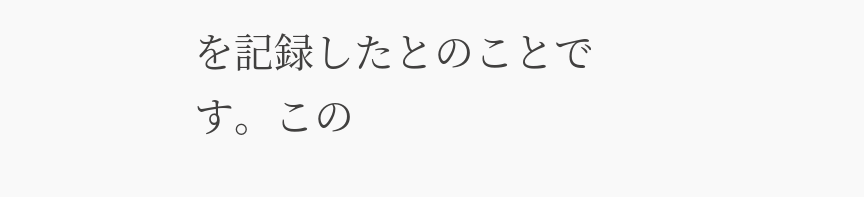を記録したとのことです。この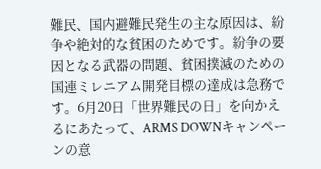難民、国内避難民発生の主な原因は、紛争や絶対的な貧困のためです。紛争の要因となる武器の問題、貧困撲滅のための国連ミレニアム開発目標の達成は急務です。6月20日「世界難民の日」を向かえるにあたって、ARMS DOWNキャンペーンの意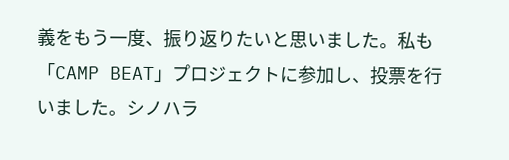義をもう一度、振り返りたいと思いました。私も「CAMP BEAT」プロジェクトに参加し、投票を行いました。シノハラ